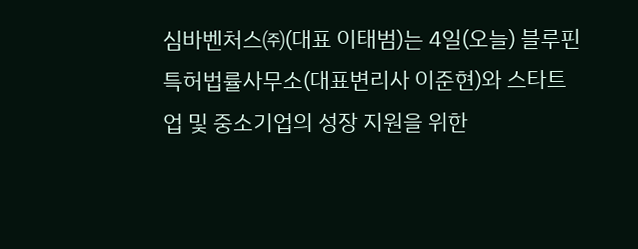심바벤처스㈜(대표 이태범)는 4일(오늘) 블루핀 특허법률사무소(대표변리사 이준현)와 스타트업 및 중소기업의 성장 지원을 위한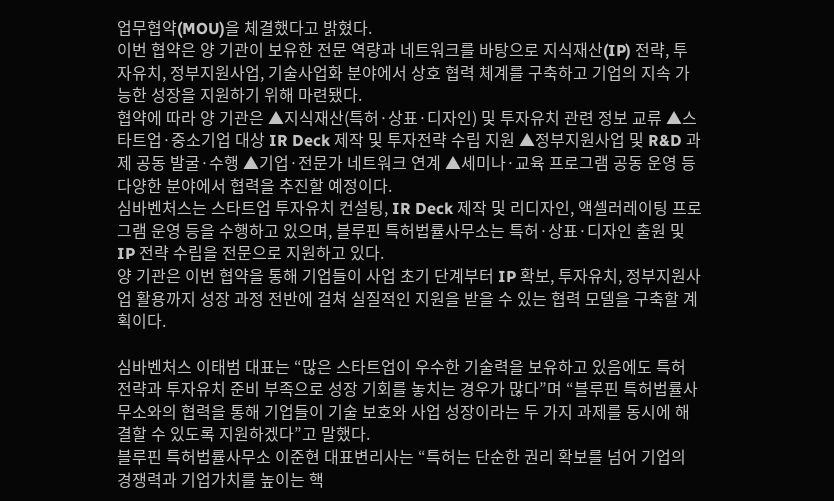업무협약(MOU)을 체결했다고 밝혔다.
이번 협약은 양 기관이 보유한 전문 역량과 네트워크를 바탕으로 지식재산(IP) 전략, 투자유치, 정부지원사업, 기술사업화 분야에서 상호 협력 체계를 구축하고 기업의 지속 가능한 성장을 지원하기 위해 마련됐다.
협약에 따라 양 기관은 ▲지식재산(특허·상표·디자인) 및 투자유치 관련 정보 교류 ▲스타트업·중소기업 대상 IR Deck 제작 및 투자전략 수립 지원 ▲정부지원사업 및 R&D 과제 공동 발굴·수행 ▲기업·전문가 네트워크 연계 ▲세미나·교육 프로그램 공동 운영 등 다양한 분야에서 협력을 추진할 예정이다.
심바벤처스는 스타트업 투자유치 컨설팅, IR Deck 제작 및 리디자인, 액셀러레이팅 프로그램 운영 등을 수행하고 있으며, 블루핀 특허법률사무소는 특허·상표·디자인 출원 및 IP 전략 수립을 전문으로 지원하고 있다.
양 기관은 이번 협약을 통해 기업들이 사업 초기 단계부터 IP 확보, 투자유치, 정부지원사업 활용까지 성장 과정 전반에 걸쳐 실질적인 지원을 받을 수 있는 협력 모델을 구축할 계획이다.

심바벤처스 이태범 대표는 “많은 스타트업이 우수한 기술력을 보유하고 있음에도 특허 전략과 투자유치 준비 부족으로 성장 기회를 놓치는 경우가 많다”며 “블루핀 특허법률사무소와의 협력을 통해 기업들이 기술 보호와 사업 성장이라는 두 가지 과제를 동시에 해결할 수 있도록 지원하겠다”고 말했다.
블루핀 특허법률사무소 이준현 대표변리사는 “특허는 단순한 권리 확보를 넘어 기업의 경쟁력과 기업가치를 높이는 핵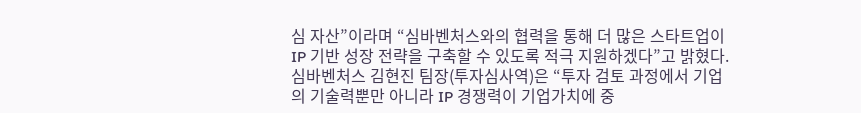심 자산”이라며 “심바벤처스와의 협력을 통해 더 많은 스타트업이 IP 기반 성장 전략을 구축할 수 있도록 적극 지원하겠다”고 밝혔다.
심바벤처스 김현진 팀장(투자심사역)은 “투자 검토 과정에서 기업의 기술력뿐만 아니라 IP 경쟁력이 기업가치에 중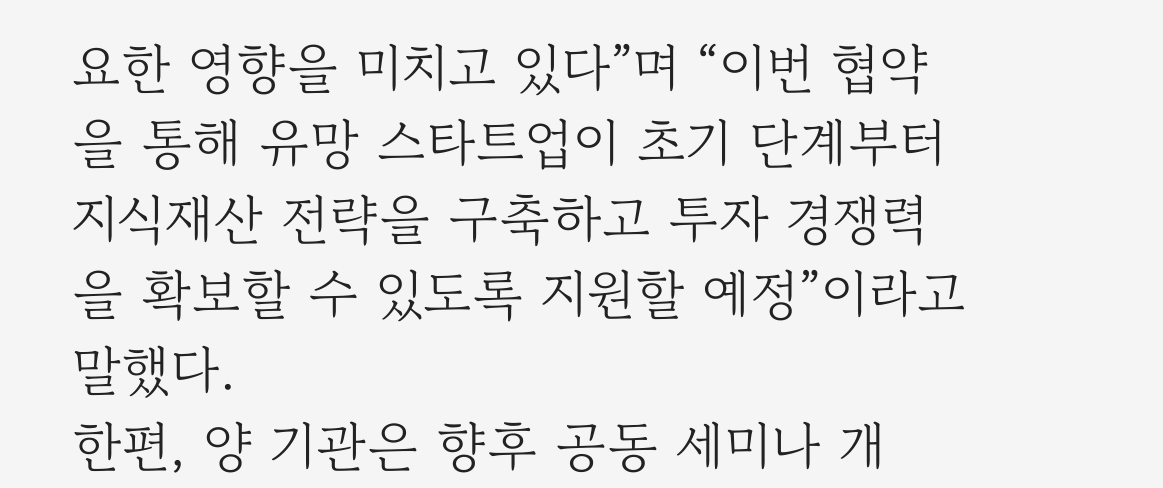요한 영향을 미치고 있다”며 “이번 협약을 통해 유망 스타트업이 초기 단계부터 지식재산 전략을 구축하고 투자 경쟁력을 확보할 수 있도록 지원할 예정”이라고 말했다.
한편, 양 기관은 향후 공동 세미나 개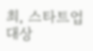최, 스타트업 대상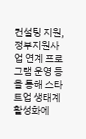컨설팅 지원, 정부지원사업 연계 프로그램 운영 등을 통해 스타트업 생태계 활성화에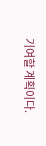기여할 계획이다.